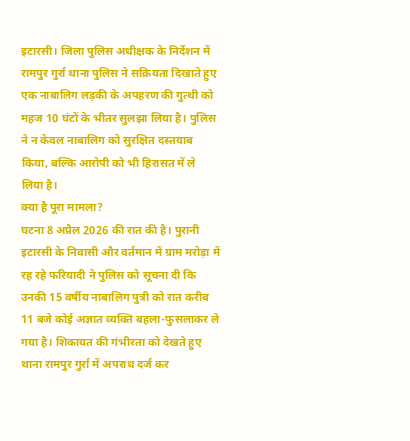इटारसी। जिला पुलिस अधीक्षक के निर्देशन में रामपुर गुर्रा थाना पुलिस ने सक्रियता दिखाते हुए एक नाबालिग लड़की के अपहरण की गुत्थी को महज 10 घंटों के भीतर सुलझा लिया है। पुलिस ने न केवल नाबालिग को सुरक्षित दस्तयाब किया, बल्कि आरोपी को भी हिरासत में ले लिया है।
क्या है पूरा मामला?
घटना 8 अप्रैल 2026 की रात की है। पुरानी इटारसी के निवासी और वर्तमान में ग्राम मरोड़ा में रह रहे फरियादी ने पुलिस को सूचना दी कि उनकी 15 वर्षीय नाबालिग पुत्री को रात करीब 11 बजे कोई अज्ञात व्यक्ति बहला-फुसलाकर ले गया है। शिकायत की गंभीरता को देखते हुए थाना रामपुर गुर्रा में अपराध दर्ज कर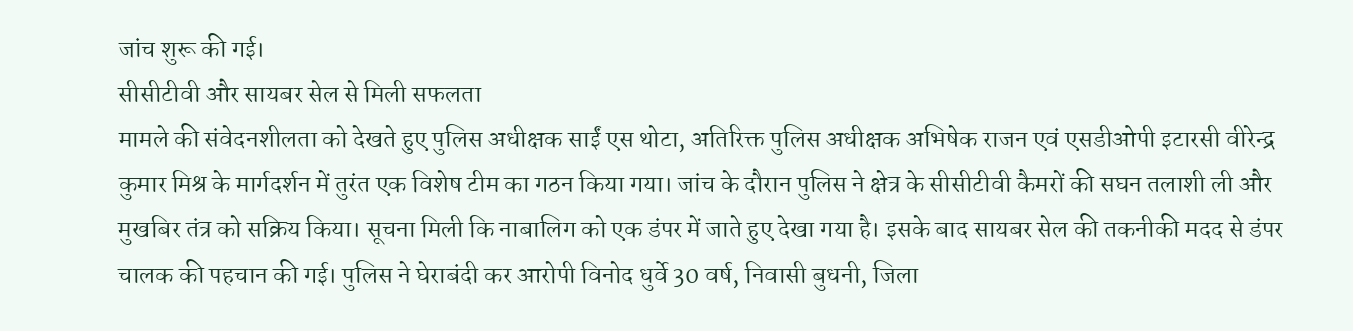जांच शुरू की गई।
सीसीटीवी और सायबर सेल से मिली सफलता
मामले की संवेदनशीलता को देखते हुए पुलिस अधीक्षक साईं एस थोटा, अतिरिक्त पुलिस अधीक्षक अभिषेक राजन एवं एसडीओपी इटारसी वीरेन्द्र कुमार मिश्र के मार्गदर्शन में तुरंत एक विशेष टीम का गठन किया गया। जांच के दौरान पुलिस ने क्षेत्र के सीसीटीवी कैमरों की सघन तलाशी ली और मुखबिर तंत्र को सक्रिय किया। सूचना मिली कि नाबालिग को एक डंपर में जाते हुए देखा गया है। इसके बाद सायबर सेल की तकनीकी मदद से डंपर चालक की पहचान की गई। पुलिस ने घेराबंदी कर आरोपी विनोद धुर्वे 30 वर्ष, निवासी बुधनी, जिला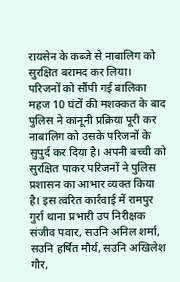रायसेन के कब्जे से नाबालिग को सुरक्षित बरामद कर लिया।
परिजनों को सौंपी गई बालिका
महज 10 घंटों की मशक्कत के बाद पुलिस ने कानूनी प्रक्रिया पूरी कर नाबालिग को उसके परिजनों के सुपुर्द कर दिया है। अपनी बच्ची को सुरक्षित पाकर परिजनों ने पुलिस प्रशासन का आभार व्यक्त किया है। इस त्वरित कार्रवाई में रामपुर गुर्रा थाना प्रभारी उप निरीक्षक संजीव पवार, सउनि अनिल शर्मा, सउनि हर्षित मौर्य, सउनि अखिलेश गौर,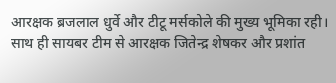आरक्षक ब्रजलाल धुर्वे और टीटू मर्सकोले की मुख्य भूमिका रही। साथ ही सायबर टीम से आरक्षक जितेन्द्र शेषकर और प्रशांत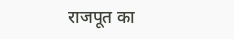राजपूत का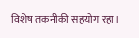विशेष तकनीकी सहयोग रहा।